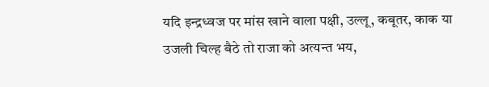यदि इन्द्रध्वज पर मांस खाने वाला पक्षी, उल्लू, कबूतर, काक या उजली चिल्ह बैठे तो राजा को अत्यन्त भय,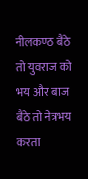नीलकण्ठ बैठे तो युवराज को भय और बाज बैठे तो नेत्रभय करता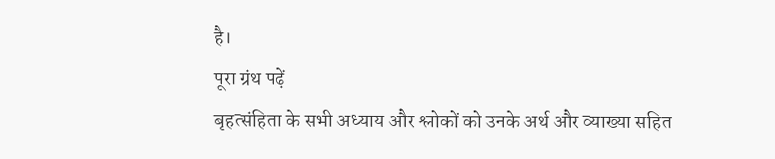है।
पूरा ग्रंथ पढ़ें
बृहत्संहिता के सभी अध्याय और श्लोकों को उनके अर्थ और व्याख्या सहित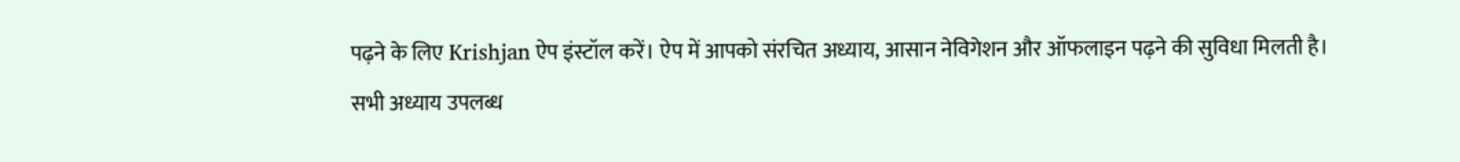पढ़ने के लिए Krishjan ऐप इंस्टॉल करें। ऐप में आपको संरचित अध्याय, आसान नेविगेशन और ऑफलाइन पढ़ने की सुविधा मिलती है।
सभी अध्याय उपलब्ध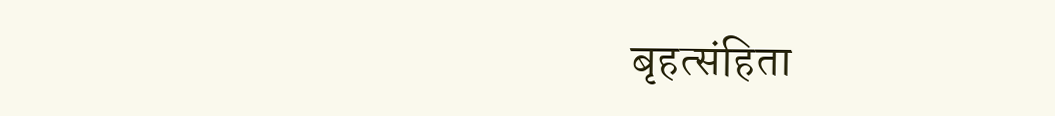बृहत्संहिता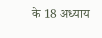के 18 अध्याय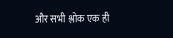और सभी श्लोक एक ही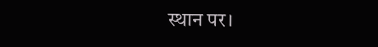स्थान पर।